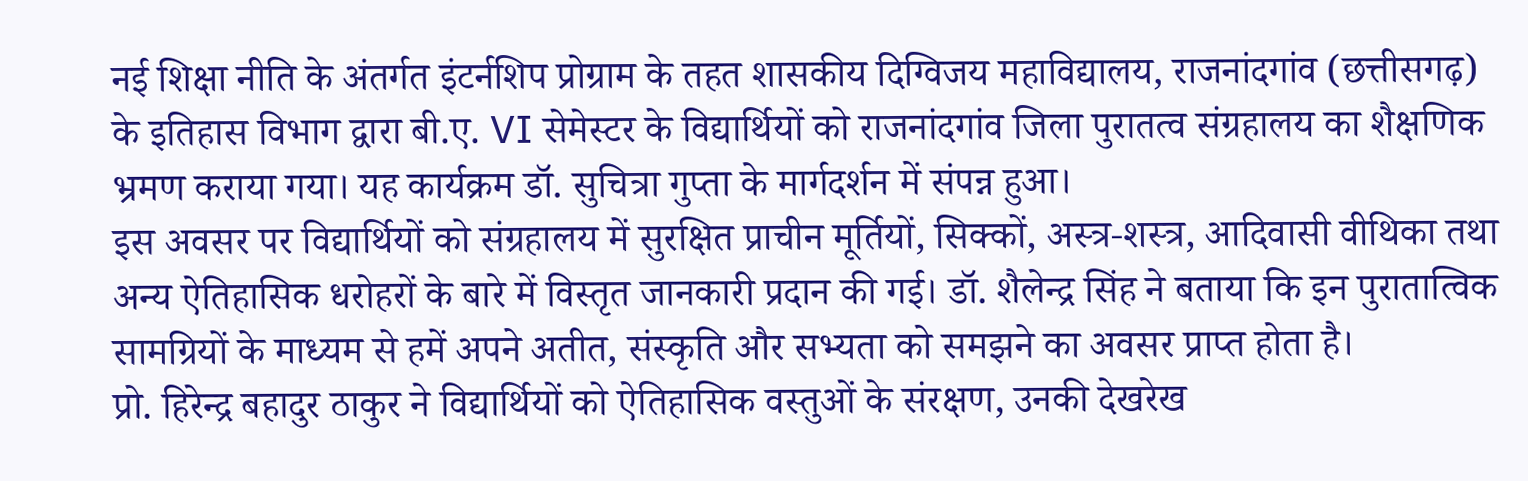नई शिक्षा नीति के अंतर्गत इंटर्नशिप प्रोग्राम के तहत शासकीय दिग्विजय महाविद्यालय, राजनांदगांव (छत्तीसगढ़) के इतिहास विभाग द्वारा बी.ए. VI सेमेस्टर के विद्यार्थियों को राजनांदगांव जिला पुरातत्व संग्रहालय का शैक्षणिक भ्रमण कराया गया। यह कार्यक्रम डॉ. सुचित्रा गुप्ता के मार्गदर्शन में संपन्न हुआ।
इस अवसर पर विद्यार्थियों को संग्रहालय में सुरक्षित प्राचीन मूर्तियों, सिक्कों, अस्त्र-शस्त्र, आदिवासी वीथिका तथा अन्य ऐतिहासिक धरोहरों के बारे में विस्तृत जानकारी प्रदान की गई। डॉ. शैलेन्द्र सिंह ने बताया कि इन पुरातात्विक सामग्रियों के माध्यम से हमें अपने अतीत, संस्कृति और सभ्यता को समझने का अवसर प्राप्त होता है।
प्रो. हिरेन्द्र बहादुर ठाकुर ने विद्यार्थियों को ऐतिहासिक वस्तुओं के संरक्षण, उनकी देखरेख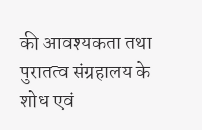की आवश्यकता तथा पुरातत्व संग्रहालय के शोध एवं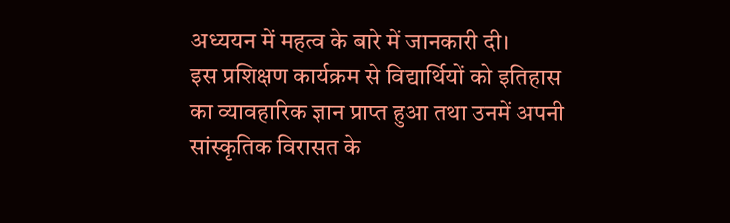अध्ययन में महत्व के बारे में जानकारी दी।
इस प्रशिक्षण कार्यक्रम से विद्यार्थियों को इतिहास का व्यावहारिक ज्ञान प्राप्त हुआ तथा उनमें अपनी सांस्कृतिक विरासत के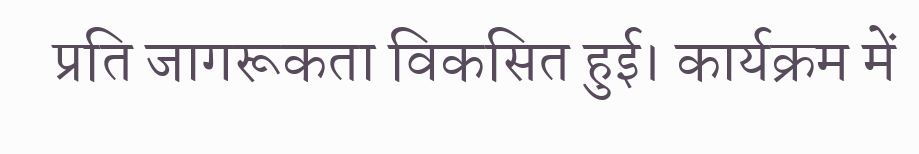प्रति जागरूकता विकसित हुई। कार्यक्रम में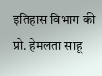इतिहास विभाग की प्रो. हेमलता साहू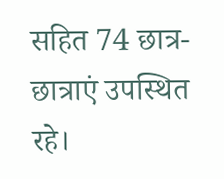सहित 74 छात्र-छात्राएं उपस्थित रहे।